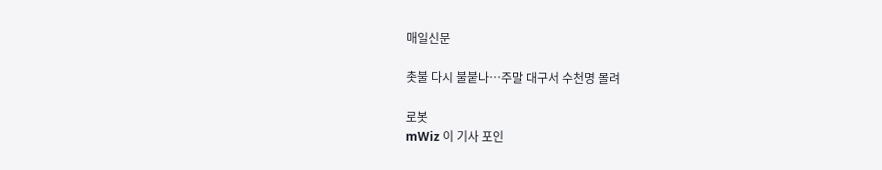매일신문

촛불 다시 불붙나…주말 대구서 수천명 몰려

로봇
mWiz 이 기사 포인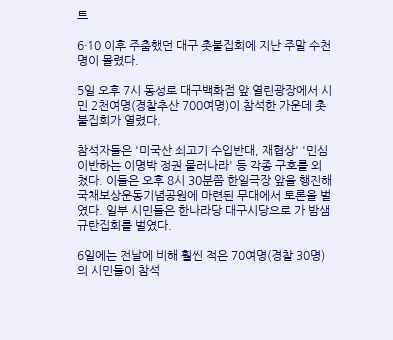트

6·10 이후 주춤했던 대구 촛불집회에 지난 주말 수천명이 몰렸다.

5일 오후 7시 동성로 대구백화점 앞 열린광장에서 시민 2천여명(경찰추산 700여명)이 참석한 가운데 촛불집회가 열렸다.

참석자들은 '미국산 쇠고기 수입반대, 재협상' '민심 이반하는 이명박 정권 물러나라' 등 각종 구호를 외쳤다. 이들은 오후 8시 30분쯤 한일극장 앞을 행진해 국채보상운동기념공원에 마련된 무대에서 토론을 벌였다. 일부 시민들은 한나라당 대구시당으로 가 밤샘 규탄집회를 벌였다.

6일에는 전날에 비해 훨씬 적은 70여명(경찰 30명)의 시민들이 참석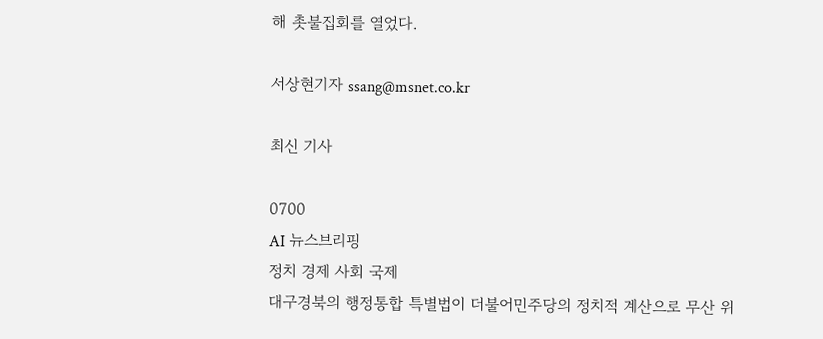해 촛불집회를 열었다.

서상현기자 ssang@msnet.co.kr

최신 기사

0700
AI 뉴스브리핑
정치 경제 사회 국제
대구경북의 행정통합 특별법이 더불어민주당의 정치적 계산으로 무산 위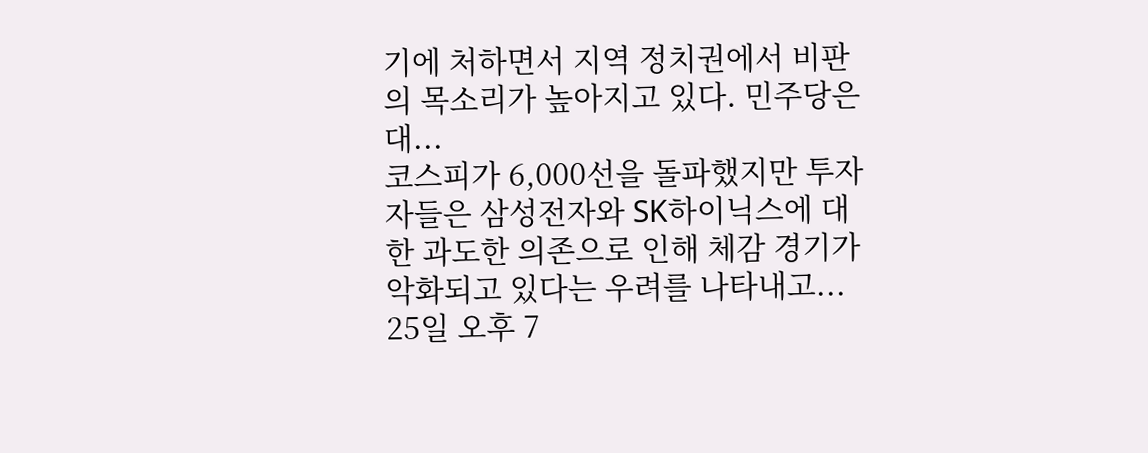기에 처하면서 지역 정치권에서 비판의 목소리가 높아지고 있다. 민주당은 대...
코스피가 6,000선을 돌파했지만 투자자들은 삼성전자와 SK하이닉스에 대한 과도한 의존으로 인해 체감 경기가 악화되고 있다는 우려를 나타내고...
25일 오후 7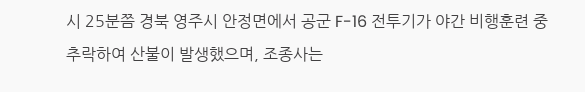시 25분쯤 경북 영주시 안정면에서 공군 F-16 전투기가 야간 비행훈련 중 추락하여 산불이 발생했으며, 조종사는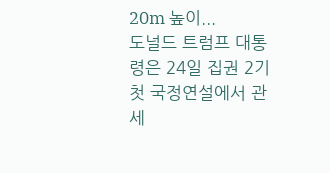20m 높이...
도널드 트럼프 대통령은 24일 집권 2기 첫 국정연설에서 관세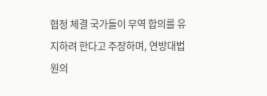협정 체결 국가들이 무역 합의를 유지하려 한다고 주장하며, 연방대법원의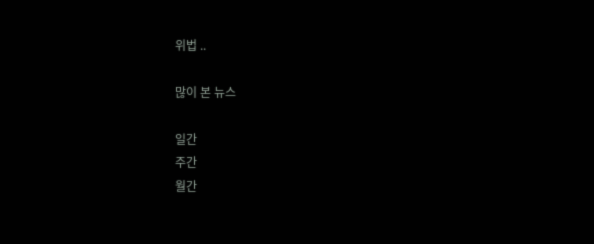위법 ..

많이 본 뉴스

일간
주간
월간